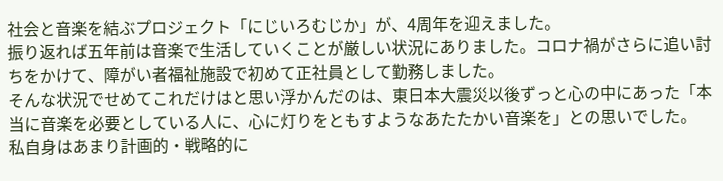社会と音楽を結ぶプロジェクト「にじいろむじか」が、4周年を迎えました。
振り返れば五年前は音楽で生活していくことが厳しい状況にありました。コロナ禍がさらに追い討ちをかけて、障がい者福祉施設で初めて正社員として勤務しました。
そんな状況でせめてこれだけはと思い浮かんだのは、東日本大震災以後ずっと心の中にあった「本当に音楽を必要としている人に、心に灯りをともすようなあたたかい音楽を」との思いでした。
私自身はあまり計画的・戦略的に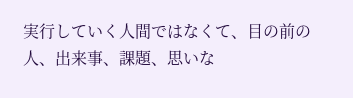実行していく人間ではなくて、目の前の人、出来事、課題、思いな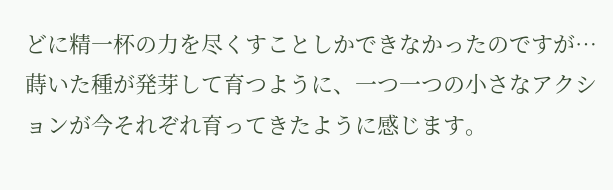どに精一杯の力を尽くすことしかできなかったのですが…
蒔いた種が発芽して育つように、一つ一つの小さなアクションが今それぞれ育ってきたように感じます。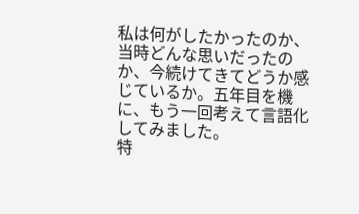私は何がしたかったのか、当時どんな思いだったのか、今続けてきてどうか感じているか。五年目を機に、もう一回考えて言語化してみました。
特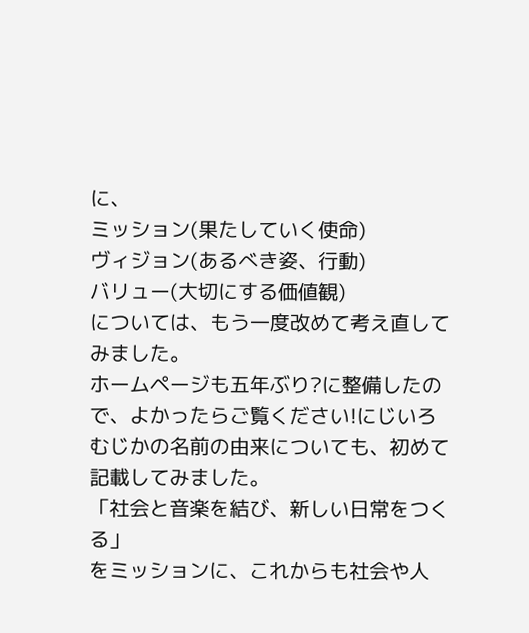に、
ミッション(果たしていく使命)
ヴィジョン(あるべき姿、行動)
バリュー(大切にする価値観)
については、もう一度改めて考え直してみました。
ホームページも五年ぶり?に整備したので、よかったらご覧ください!にじいろむじかの名前の由来についても、初めて記載してみました。
「社会と音楽を結び、新しい日常をつくる」
をミッションに、これからも社会や人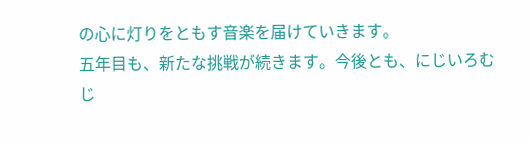の心に灯りをともす音楽を届けていきます。
五年目も、新たな挑戦が続きます。今後とも、にじいろむじ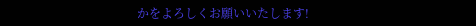かをよろしくお願いいたします!